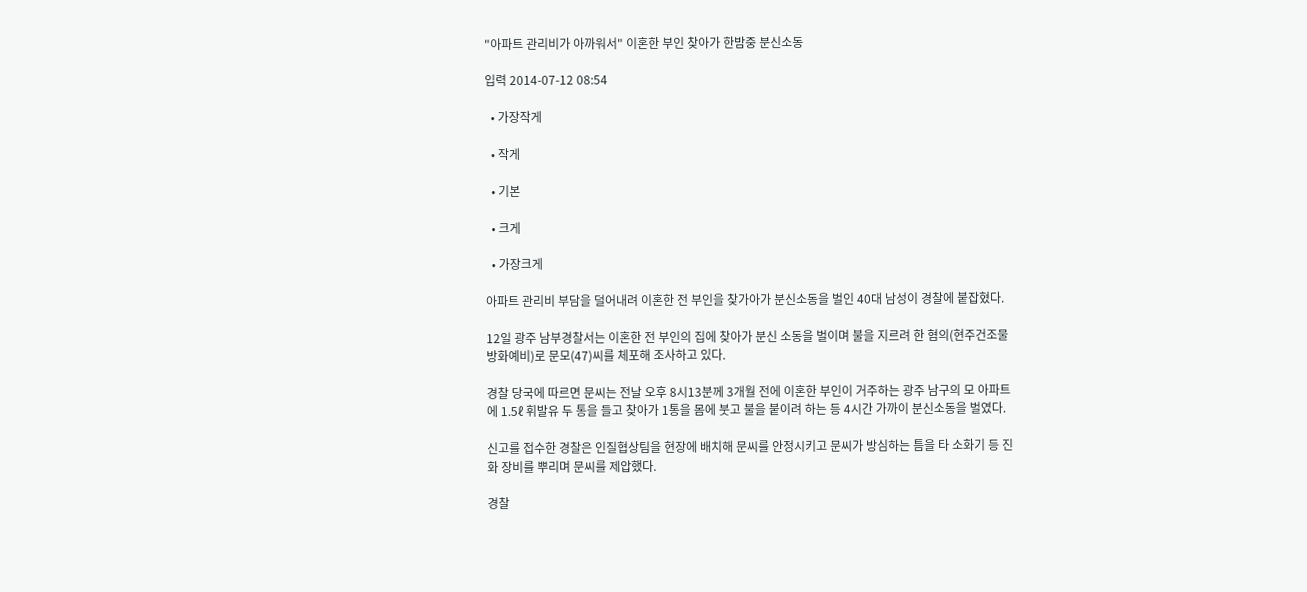"아파트 관리비가 아까워서" 이혼한 부인 찾아가 한밤중 분신소동

입력 2014-07-12 08:54

  • 가장작게

  • 작게

  • 기본

  • 크게

  • 가장크게

아파트 관리비 부담을 덜어내려 이혼한 전 부인을 찾가아가 분신소동을 벌인 40대 남성이 경찰에 붙잡혔다.

12일 광주 남부경찰서는 이혼한 전 부인의 집에 찾아가 분신 소동을 벌이며 불을 지르려 한 혐의(현주건조물 방화예비)로 문모(47)씨를 체포해 조사하고 있다.

경찰 당국에 따르면 문씨는 전날 오후 8시13분께 3개월 전에 이혼한 부인이 거주하는 광주 남구의 모 아파트에 1.5ℓ 휘발유 두 통을 들고 찾아가 1통을 몸에 붓고 불을 붙이려 하는 등 4시간 가까이 분신소동을 벌였다.

신고를 접수한 경찰은 인질협상팀을 현장에 배치해 문씨를 안정시키고 문씨가 방심하는 틈을 타 소화기 등 진화 장비를 뿌리며 문씨를 제압했다.

경찰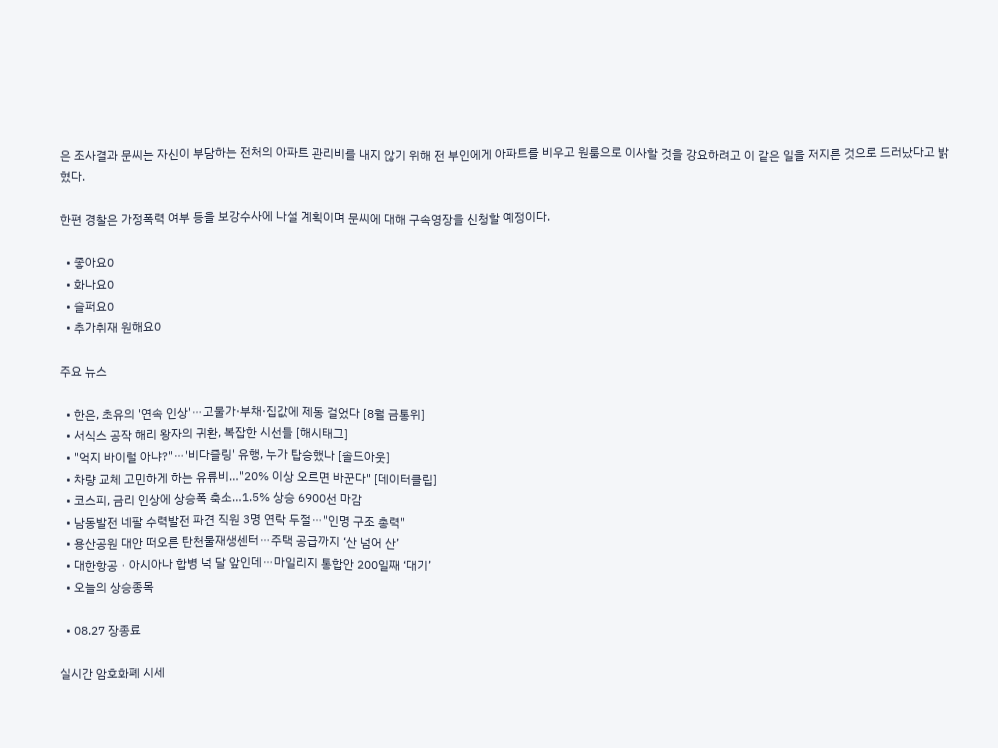은 조사결과 문씨는 자신이 부담하는 전처의 아파트 관리비를 내지 않기 위해 전 부인에게 아파트를 비우고 원룸으로 이사할 것을 강요하려고 이 같은 일을 저지른 것으로 드러났다고 밝혔다.

한편 경찰은 가정폭력 여부 등을 보강수사에 나설 계획이며 문씨에 대해 구속영장을 신청할 예정이다.

  • 좋아요0
  • 화나요0
  • 슬퍼요0
  • 추가취재 원해요0

주요 뉴스

  • 한은, 초유의 '연속 인상'⋯고물가·부채·집값에 제동 걸었다 [8월 금통위]
  • 서식스 공작 해리 왕자의 귀환, 복잡한 시선들 [해시태그]
  • "억지 바이럴 아냐?"⋯'비다즐링' 유행, 누가 탑승했나 [솔드아웃]
  • 차량 교체 고민하게 하는 유류비…"20% 이상 오르면 바꾼다" [데이터클립]
  • 코스피, 금리 인상에 상승폭 축소…1.5% 상승 6900선 마감
  • 남동발전 네팔 수력발전 파견 직원 3명 연락 두절⋯"인명 구조 총력"
  • 용산공원 대안 떠오른 탄천물재생센터⋯주택 공급까지 ‘산 넘어 산’
  • 대한항공ㆍ아시아나 합병 넉 달 앞인데⋯마일리지 통합안 200일째 ‘대기’
  • 오늘의 상승종목

  • 08.27 장종료

실시간 암호화폐 시세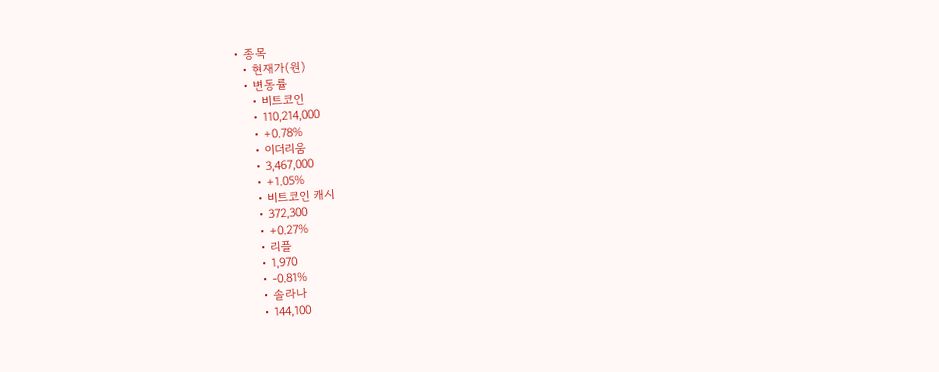• 종목
  • 현재가(원)
  • 변동률
    • 비트코인
    • 110,214,000
    • +0.78%
    • 이더리움
    • 3,467,000
    • +1.05%
    • 비트코인 캐시
    • 372,300
    • +0.27%
    • 리플
    • 1,970
    • -0.81%
    • 솔라나
    • 144,100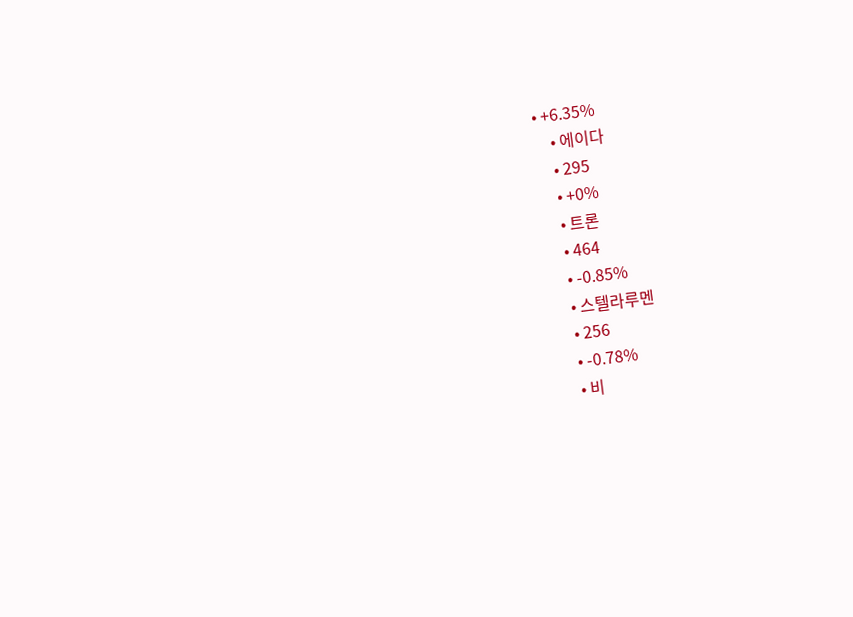• +6.35%
    • 에이다
    • 295
    • +0%
    • 트론
    • 464
    • -0.85%
    • 스텔라루멘
    • 256
    • -0.78%
    • 비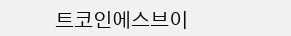트코인에스브이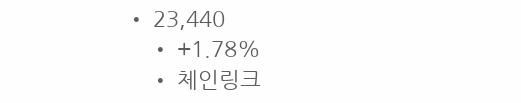• 23,440
    • +1.78%
    • 체인링크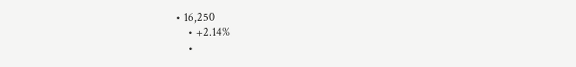• 16,250
    • +2.14%
    •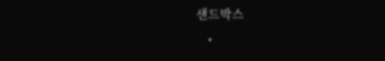샌드박스
    •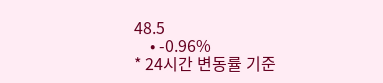48.5
    • -0.96%
* 24시간 변동률 기준